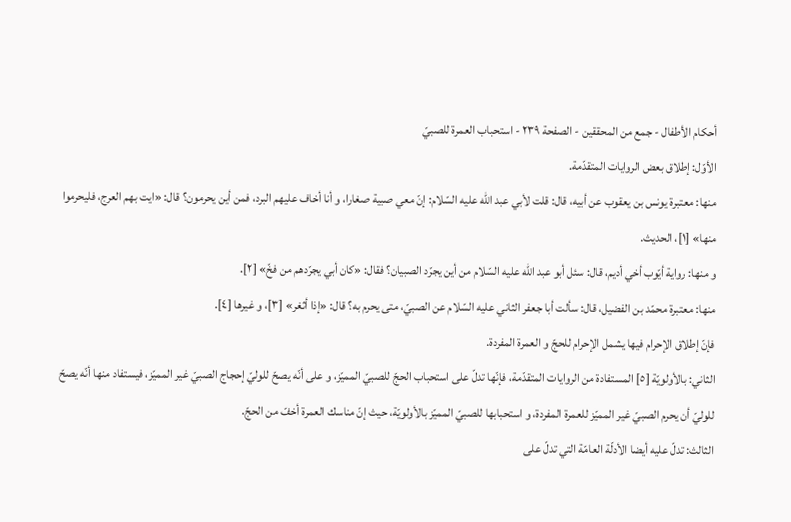أحكام الأطفال - جمع من المحققين - الصفحة ٢٣٩ - استحباب العمرة للصبيّ
الأوّل: إطلاق بعض الروايات المتقدّمة.
منها: معتبرة يونس بن يعقوب عن أبيه، قال: قلت لأبي عبد اللّه عليه السّلام: إنّ معي صبية صغارا، و أنا أخاف عليهم البرد، فمن أين يحرمون؟ قال: «ايت بهم العرج، فليحرموا منها» [١]، الحديث.
و منها: رواية أيّوب أخي أديم، قال: سئل أبو عبد اللّه عليه السّلام من أين يجرّد الصبيان؟ فقال: «كان أبي يجرّدهم من فخّ» [٢].
منها: معتبرة محمّد بن الفضيل، قال: سألت أبا جعفر الثاني عليه السّلام عن الصبيّ، متى يحرم به؟ قال: «إذا أثغر» [٣]، و غيرها [٤].
فإنّ إطلاق الإحرام فيها يشمل الإحرام للحجّ و العمرة المفردة.
الثاني: بالأولويّة [٥] المستفادة من الروايات المتقدّمة، فإنّها تدلّ على استحباب الحجّ للصبيّ المميّز، و على أنّه يصحّ للوليّ إحجاج الصبيّ غير المميّز، فيستفاد منها أنّه يصحّ للوليّ أن يحرم الصبيّ غير المميّز للعمرة المفردة، و استحبابها للصبيّ المميّز بالأولويّة، حيث إنّ مناسك العمرة أخفّ من الحجّ.
الثالث: تدلّ عليه أيضا الأدلّة العامّة التي تدلّ على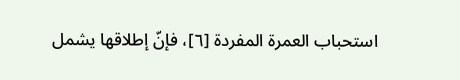استحباب العمرة المفردة [٦]، فإنّ إطلاقها يشمل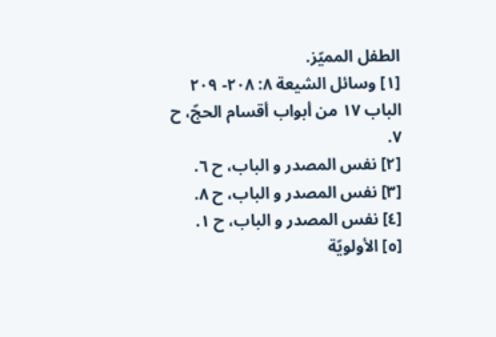الطفل المميّز.
[١] وسائل الشيعة ٨: ٢٠٨- ٢٠٩ الباب ١٧ من أبواب أقسام الحجّ، ح ٧.
[٢] نفس المصدر و الباب، ح ٦.
[٣] نفس المصدر و الباب، ح ٨.
[٤] نفس المصدر و الباب، ح ١.
[٥] الأولويّة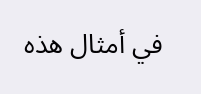في أمثال هذه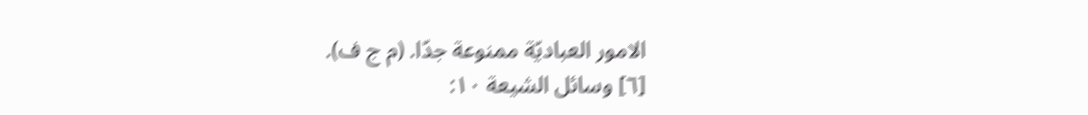الامور العباديّة ممنوعة جدّا. (م ج ف).
[٦] وسائل الشيعة ١٠: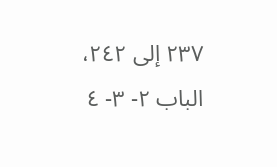٢٣٧ إلى ٢٤٢، الباب ٢- ٣- ٤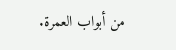من أبواب العمرة.